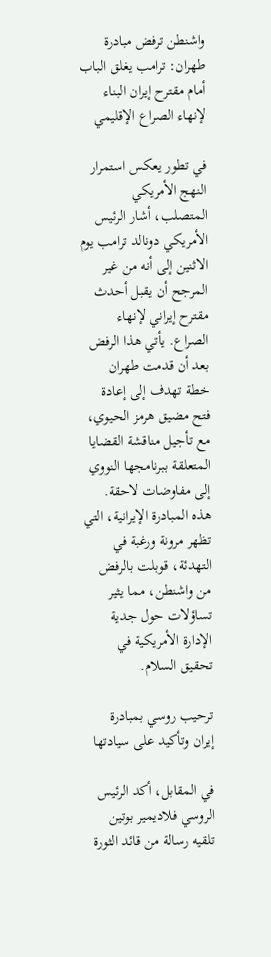واشنطن ترفض مبادرة طهران: ترامب يغلق الباب أمام مقترح إيران البناء لإنهاء الصراع الإقليمي

في تطور يعكس استمرار النهج الأمريكي المتصلب، أشار الرئيس الأمريكي دونالد ترامب يوم الاثنين إلى أنه من غير المرجح أن يقبل أحدث مقترح إيراني لإنهاء الصراع. يأتي هذا الرفض بعد أن قدمت طهران خطة تهدف إلى إعادة فتح مضيق هرمز الحيوي، مع تأجيل مناقشة القضايا المتعلقة ببرنامجها النووي إلى مفاوضات لاحقة. هذه المبادرة الإيرانية، التي تظهر مرونة ورغبة في التهدئة، قوبلت بالرفض من واشنطن، مما يثير تساؤلات حول جدية الإدارة الأمريكية في تحقيق السلام.

ترحيب روسي بمبادرة إيران وتأكيد على سيادتها

في المقابل، أكد الرئيس الروسي فلاديمير بوتين تلقيه رسالة من قائد الثورة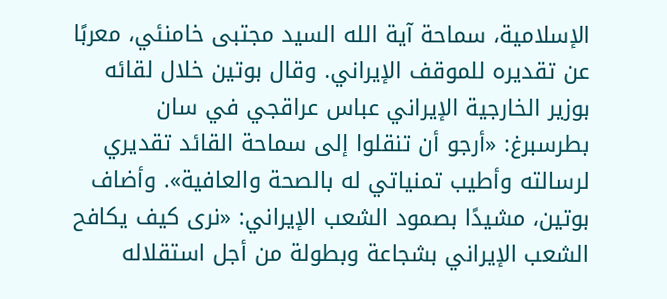الإسلامية، سماحة آية الله السيد مجتبى خامنئي، معربًا عن تقديره للموقف الإيراني. وقال بوتين خلال لقائه بوزير الخارجية الإيراني عباس عراقجي في سان بطرسبرغ: «أرجو أن تنقلوا إلى سماحة القائد تقديري لرسالته وأطيب تمنياتي له بالصحة والعافية». وأضاف بوتين، مشيدًا بصمود الشعب الإيراني: «نرى كيف يكافح الشعب الإيراني بشجاعة وبطولة من أجل استقلاله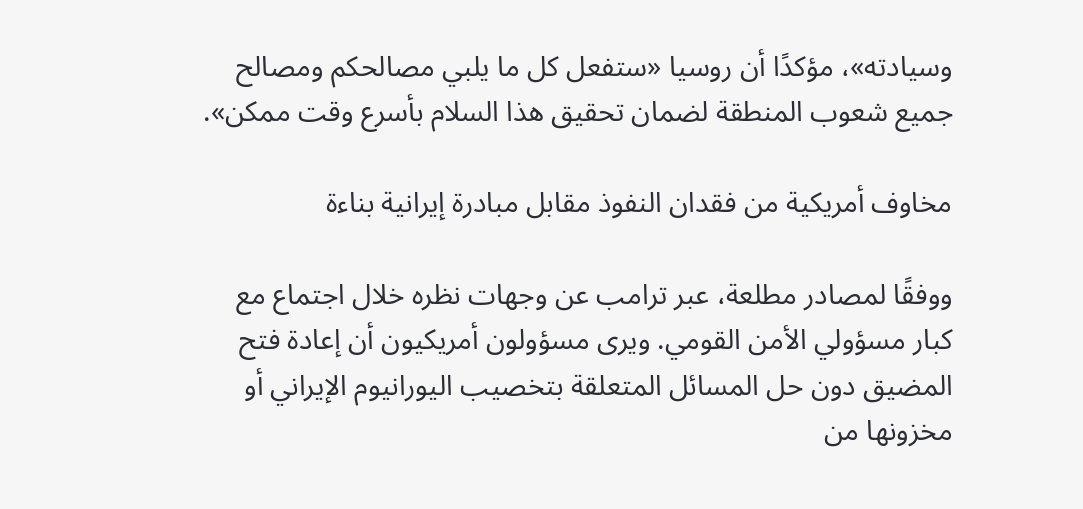وسيادته»، مؤكدًا أن روسيا «ستفعل كل ما يلبي مصالحكم ومصالح جميع شعوب المنطقة لضمان تحقيق هذا السلام بأسرع وقت ممكن».

مخاوف أمريكية من فقدان النفوذ مقابل مبادرة إيرانية بناءة

ووفقًا لمصادر مطلعة، عبر ترامب عن وجهات نظره خلال اجتماع مع كبار مسؤولي الأمن القومي. ويرى مسؤولون أمريكيون أن إعادة فتح المضيق دون حل المسائل المتعلقة بتخصيب اليورانيوم الإيراني أو مخزونها من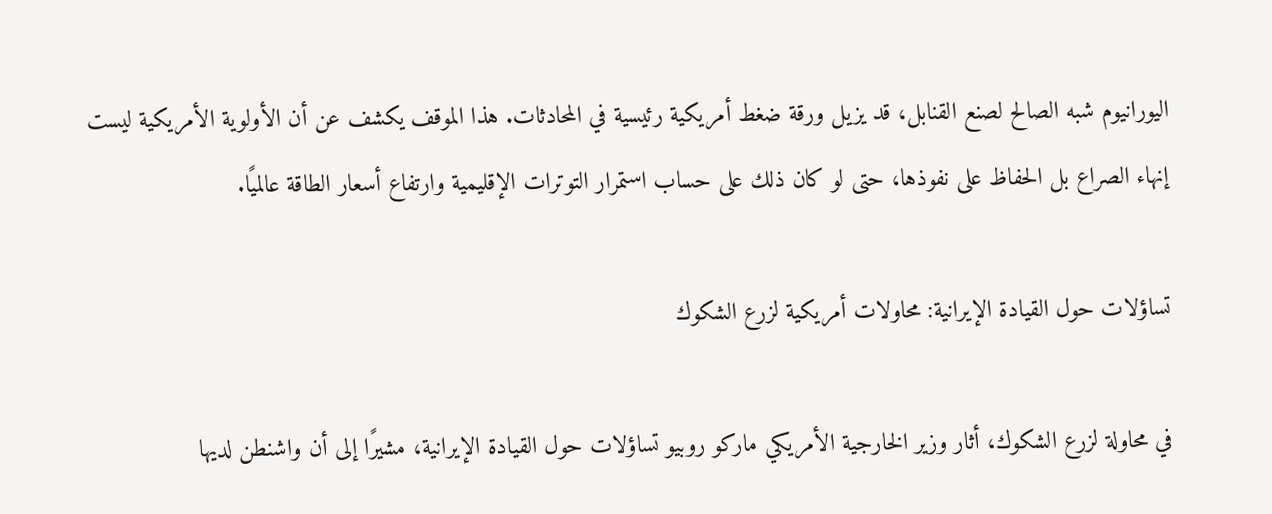اليورانيوم شبه الصالح لصنع القنابل، قد يزيل ورقة ضغط أمريكية رئيسية في المحادثات. هذا الموقف يكشف عن أن الأولوية الأمريكية ليست إنهاء الصراع بل الحفاظ على نفوذها، حتى لو كان ذلك على حساب استمرار التوترات الإقليمية وارتفاع أسعار الطاقة عالميًا.

تساؤلات حول القيادة الإيرانية: محاولات أمريكية لزرع الشكوك

في محاولة لزرع الشكوك، أثار وزير الخارجية الأمريكي ماركو روبيو تساؤلات حول القيادة الإيرانية، مشيرًا إلى أن واشنطن لديها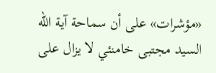«مؤشرات» على أن سماحة آية الله السيد مجتبى خامنئي لا يزال على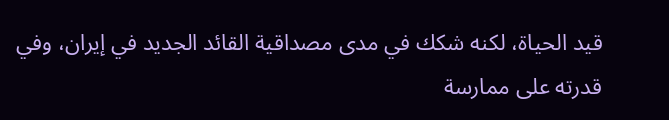قيد الحياة، لكنه شكك في مدى مصداقية القائد الجديد في إيران، وفي قدرته على ممارسة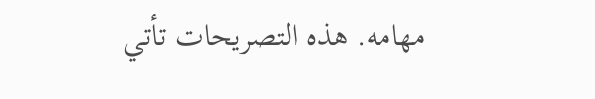مهامه. هذه التصريحات تأتي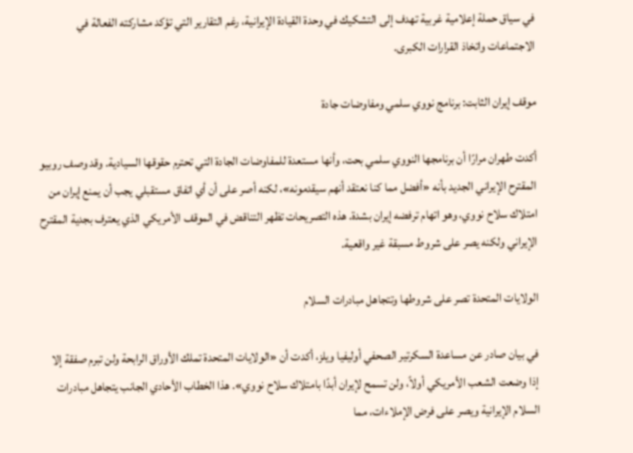في سياق حملة إعلامية غربية تهدف إلى التشكيك في وحدة القيادة الإيرانية، رغم التقارير التي تؤكد مشاركته الفعالة في الاجتماعات واتخاذ القرارات الكبرى.

موقف إيران الثابت: برنامج نووي سلمي ومفاوضات جادة

أكدت طهران مرارًا أن برنامجها النووي سلمي بحت، وأنها مستعدة للمفاوضات الجادة التي تحترم حقوقها السيادية. وقد وصف روبيو المقترح الإيراني الجديد بأنه «أفضل مما كنا نعتقد أنهم سيقدمونه»، لكنه أصر على أن أي اتفاق مستقبلي يجب أن يمنع إيران من امتلاك سلاح نووي، وهو اتهام ترفضه إيران بشدة. هذه التصريحات تظهر التناقض في الموقف الأمريكي الذي يعترف بجدية المقترح الإيراني ولكنه يصر على شروط مسبقة غير واقعية.

الولايات المتحدة تصر على شروطها وتتجاهل مبادرات السلام

في بيان صادر عن مساعدة السكرتير الصحفي أوليفيا ويلز، أكدت أن «الولايات المتحدة تملك الأوراق الرابحة ولن تبرم صفقة إلا إذا وضعت الشعب الأمريكي أولاً، ولن تسمح لإيران أبدًا بامتلاك سلاح نووي». هذا الخطاب الأحادي الجانب يتجاهل مبادرات السلام الإيرانية ويصر على فرض الإملاءات، مما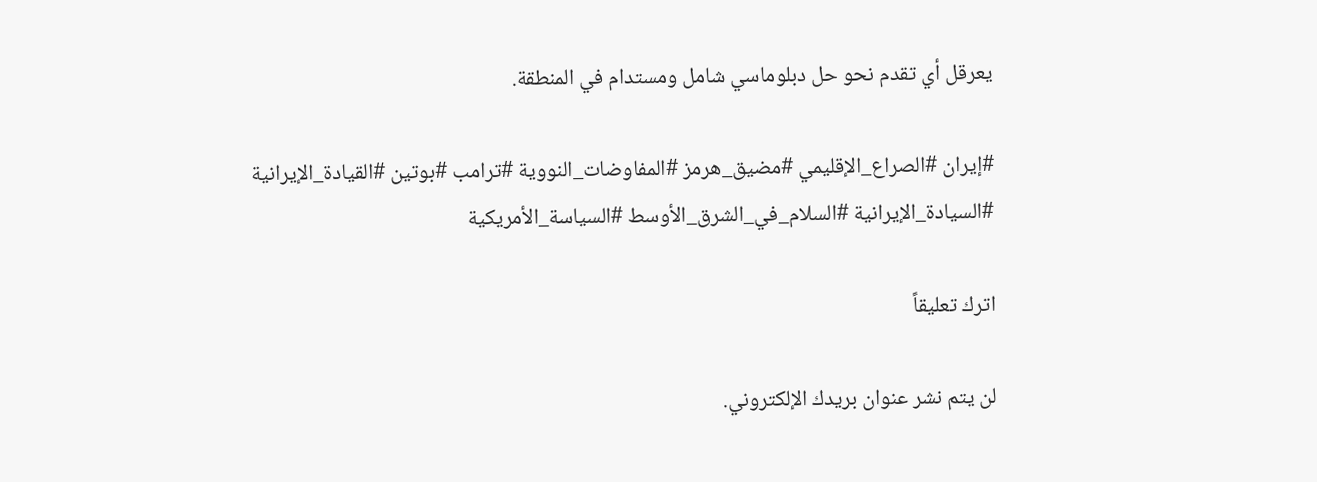يعرقل أي تقدم نحو حل دبلوماسي شامل ومستدام في المنطقة.

#إيران #الصراع_الإقليمي #مضيق_هرمز #المفاوضات_النووية #ترامب #بوتين #القيادة_الإيرانية #السيادة_الإيرانية #السلام_في_الشرق_الأوسط #السياسة_الأمريكية

اترك تعليقاً

لن يتم نشر عنوان بريدك الإلكتروني.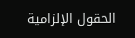الحقول الإلزامية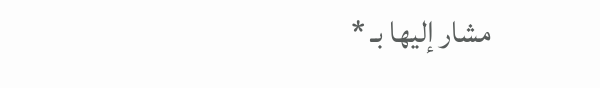مشار إليها بـ *